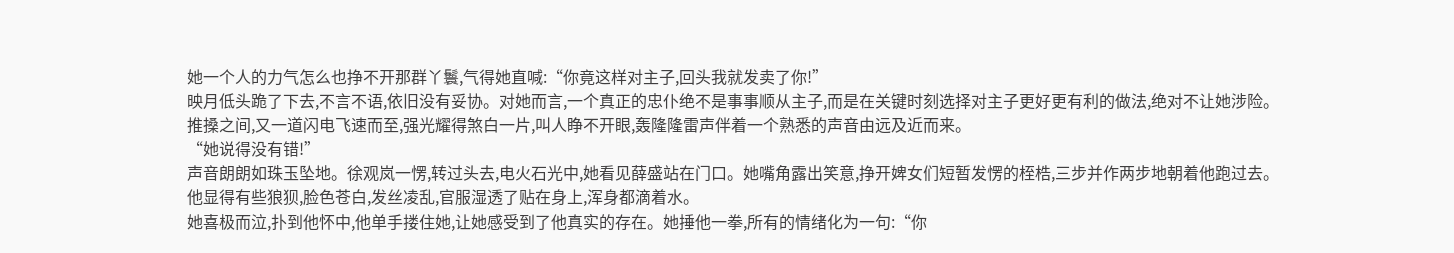她一个人的力气怎么也挣不开那群丫鬟,气得她直喊:“你竟这样对主子,回头我就发卖了你!”
映月低头跪了下去,不言不语,依旧没有妥协。对她而言,一个真正的忠仆绝不是事事顺从主子,而是在关键时刻选择对主子更好更有利的做法,绝对不让她涉险。
推搡之间,又一道闪电飞速而至,强光耀得煞白一片,叫人睁不开眼,轰隆隆雷声伴着一个熟悉的声音由远及近而来。
“她说得没有错!”
声音朗朗如珠玉坠地。徐观岚一愣,转过头去,电火石光中,她看见薛盛站在门口。她嘴角露出笑意,挣开婢女们短暂发愣的桎梏,三步并作两步地朝着他跑过去。
他显得有些狼狈,脸色苍白,发丝凌乱,官服湿透了贴在身上,浑身都滴着水。
她喜极而泣,扑到他怀中,他单手搂住她,让她感受到了他真实的存在。她捶他一拳,所有的情绪化为一句:“你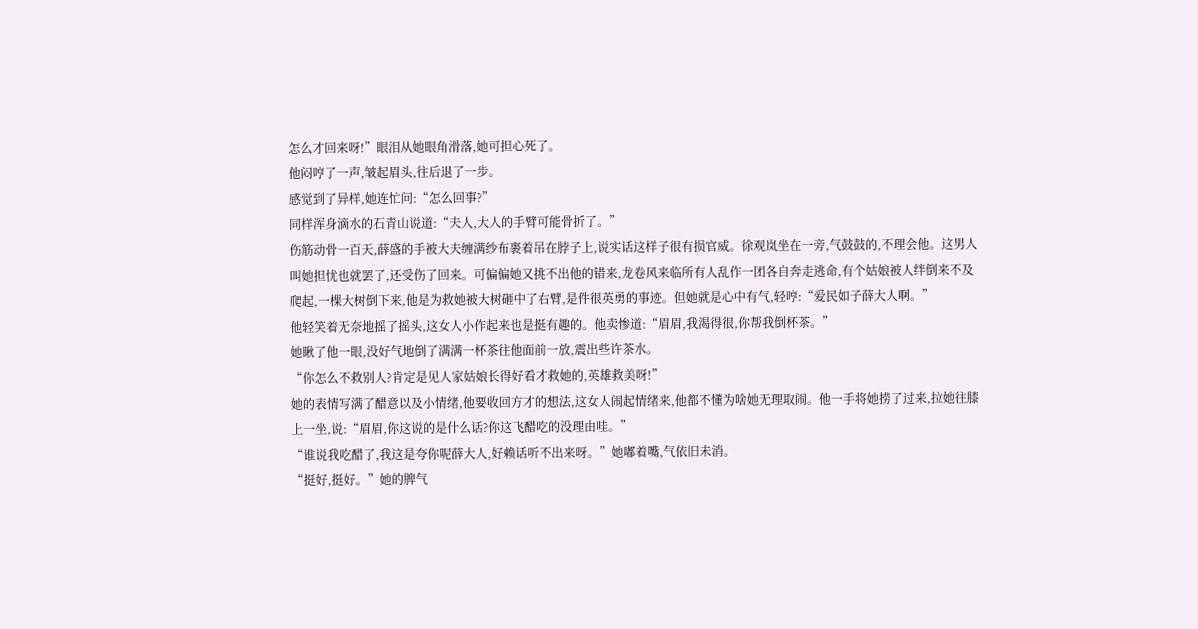怎么才回来呀!”眼泪从她眼角滑落,她可担心死了。
他闷哼了一声,皱起眉头,往后退了一步。
感觉到了异样,她连忙问:“怎么回事?”
同样浑身滴水的石青山说道:“夫人,大人的手臂可能骨折了。”
伤筋动骨一百天,薛盛的手被大夫缠满纱布裹着吊在脖子上,说实话这样子很有损官威。徐观岚坐在一旁,气鼓鼓的,不理会他。这男人叫她担忧也就罢了,还受伤了回来。可偏偏她又挑不出他的错来,龙卷风来临所有人乱作一团各自奔走逃命,有个姑娘被人绊倒来不及爬起,一棵大树倒下来,他是为救她被大树砸中了右臂,是件很英勇的事迹。但她就是心中有气,轻哼:“爱民如子薛大人啊。”
他轻笑着无奈地摇了摇头,这女人小作起来也是挺有趣的。他卖惨道:“眉眉,我渴得很,你帮我倒杯茶。”
她瞅了他一眼,没好气地倒了满满一杯茶往他面前一放,震出些许茶水。
“你怎么不救别人?肯定是见人家姑娘长得好看才救她的,英雄救美呀!”
她的表情写满了醋意以及小情绪,他要收回方才的想法,这女人闹起情绪来,他都不懂为啥她无理取闹。他一手将她捞了过来,拉她往膝上一坐,说:“眉眉,你这说的是什么话?你这飞醋吃的没理由哇。”
“谁说我吃醋了,我这是夸你呢薛大人,好赖话听不出来呀。”她嘟着嘴,气依旧未消。
“挺好,挺好。”她的脾气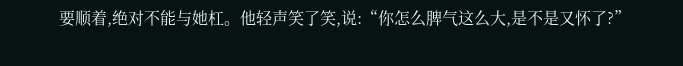要顺着,绝对不能与她杠。他轻声笑了笑,说:“你怎么脾气这么大,是不是又怀了?”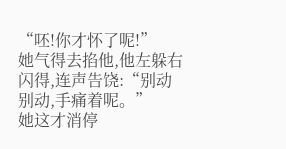“呸!你才怀了呢!”
她气得去掐他,他左躲右闪得,连声告饶:“别动别动,手痛着呢。”
她这才消停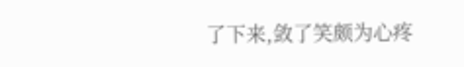了下来,敛了笑颇为心疼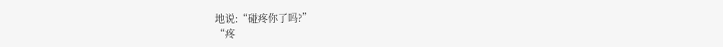地说:“碰疼你了吗?”
“疼